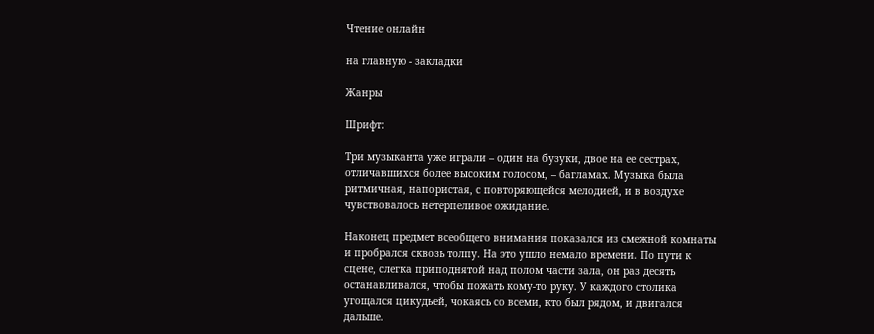Чтение онлайн

на главную - закладки

Жанры

Шрифт:

Три музыканта уже играли – один на бузуки, двое на ее сестрах, отличавшихся более высоким голосом, – багламах. Музыка была ритмичная, напористая, с повторяющейся мелодией, и в воздухе чувствовалось нетерпеливое ожидание.

Наконец предмет всеобщего внимания показался из смежной комнаты и пробрался сквозь толпу. На это ушло немало времени. По пути к сцене, слегка приподнятой над полом части зала, он раз десять останавливался, чтобы пожать кому-то руку. У каждого столика угощался цикудьей, чокаясь со всеми, кто был рядом, и двигался дальше.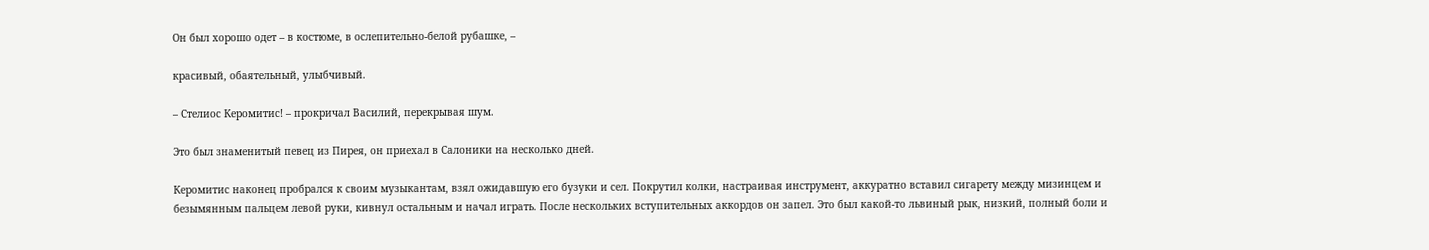Он был хорошо одет – в костюме, в ослепительно-белой рубашке, –

красивый, обаятельный, улыбчивый.

– Стелиос Керомитис! – прокричал Василий, перекрывая шум.

Это был знаменитый певец из Пирея, он приехал в Салоники на несколько дней.

Керомитис наконец пробрался к своим музыкантам, взял ожидавшую его бузуки и сел. Покрутил колки, настраивая инструмент, аккуратно вставил сигарету между мизинцем и безымянным пальцем левой руки, кивнул остальным и начал играть. После нескольких вступительных аккордов он запел. Это был какой-то львиный рык, низкий, полный боли и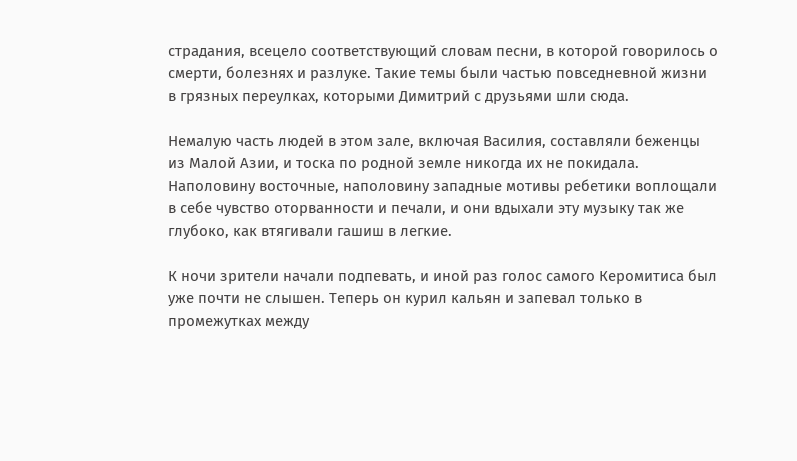страдания, всецело соответствующий словам песни, в которой говорилось о смерти, болезнях и разлуке. Такие темы были частью повседневной жизни в грязных переулках, которыми Димитрий с друзьями шли сюда.

Немалую часть людей в этом зале, включая Василия, составляли беженцы из Малой Азии, и тоска по родной земле никогда их не покидала. Наполовину восточные, наполовину западные мотивы ребетики воплощали в себе чувство оторванности и печали, и они вдыхали эту музыку так же глубоко, как втягивали гашиш в легкие.

К ночи зрители начали подпевать, и иной раз голос самого Керомитиса был уже почти не слышен. Теперь он курил кальян и запевал только в промежутках между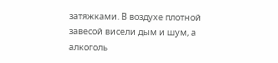затяжками. В воздухе плотной завесой висели дым и шум, а алкоголь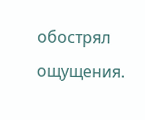обострял ощущения.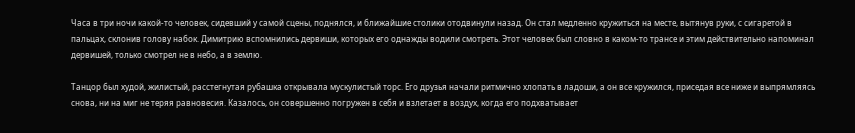Часа в три ночи какой-то человек, сидевший у самой сцены, поднялся, и ближайшие столики отодвинули назад. Он стал медленно кружиться на месте, вытянув руки, с сигаретой в пальцах, склонив голову набок. Димитрию вспомнились дервиши, которых его однажды водили смотреть. Этот человек был словно в каком-то трансе и этим действительно напоминал дервишей, только смотрел не в небо, а в землю.

Танцор был худой, жилистый, расстегнутая рубашка открывала мускулистый торс. Его друзья начали ритмично хлопать в ладоши, а он все кружился, приседая все ниже и выпрямляясь снова, ни на миг не теряя равновесия. Казалось, он совершенно погружен в себя и взлетает в воздух, когда его подхватывает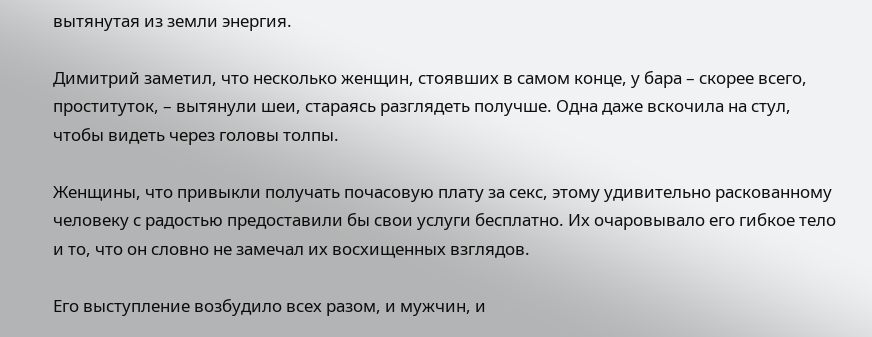вытянутая из земли энергия.

Димитрий заметил, что несколько женщин, стоявших в самом конце, у бара – скорее всего, проституток, – вытянули шеи, стараясь разглядеть получше. Одна даже вскочила на стул, чтобы видеть через головы толпы.

Женщины, что привыкли получать почасовую плату за секс, этому удивительно раскованному человеку с радостью предоставили бы свои услуги бесплатно. Их очаровывало его гибкое тело и то, что он словно не замечал их восхищенных взглядов.

Его выступление возбудило всех разом, и мужчин, и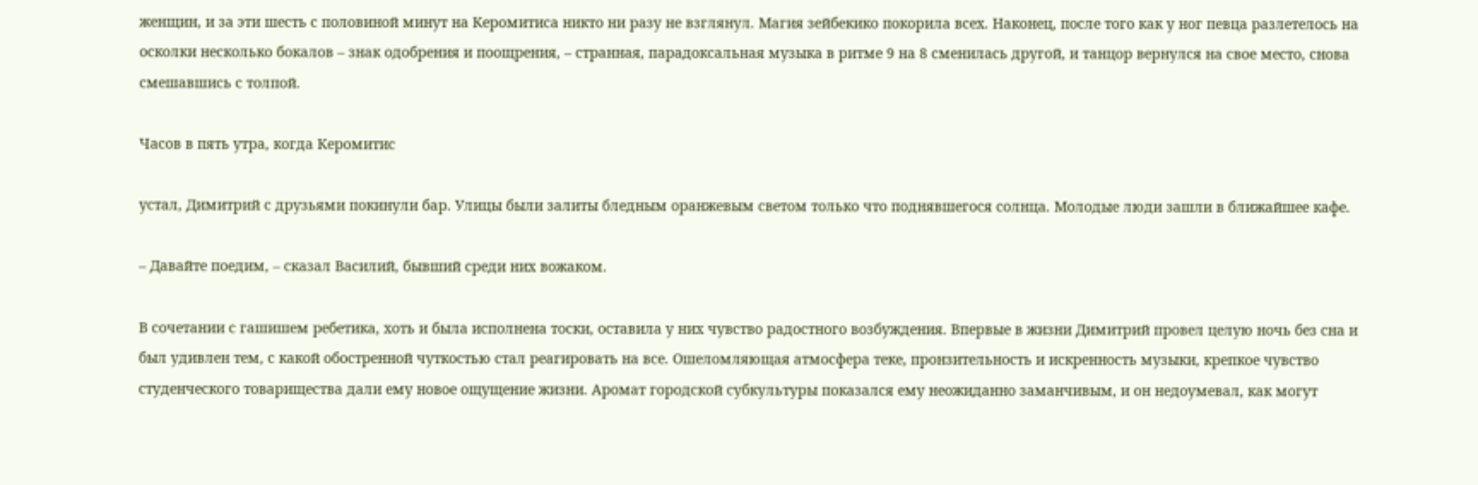женщин, и за эти шесть с половиной минут на Керомитиса никто ни разу не взглянул. Магия зейбекико покорила всех. Наконец, после того как у ног певца разлетелось на осколки несколько бокалов – знак одобрения и поощрения, – странная, парадоксальная музыка в ритме 9 на 8 сменилась другой, и танцор вернулся на свое место, снова смешавшись с толпой.

Часов в пять утра, когда Керомитис

устал, Димитрий с друзьями покинули бар. Улицы были залиты бледным оранжевым светом только что поднявшегося солнца. Молодые люди зашли в ближайшее кафе.

– Давайте поедим, – сказал Василий, бывший среди них вожаком.

В сочетании с гашишем ребетика, хоть и была исполнена тоски, оставила у них чувство радостного возбуждения. Впервые в жизни Димитрий провел целую ночь без сна и был удивлен тем, с какой обостренной чуткостью стал реагировать на все. Ошеломляющая атмосфера теке, пронзительность и искренность музыки, крепкое чувство студенческого товарищества дали ему новое ощущение жизни. Аромат городской субкультуры показался ему неожиданно заманчивым, и он недоумевал, как могут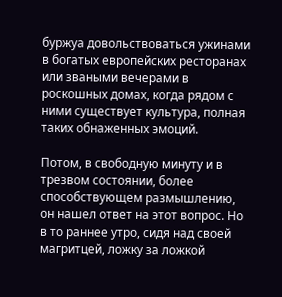буржуа довольствоваться ужинами в богатых европейских ресторанах или зваными вечерами в роскошных домах, когда рядом с ними существует культура, полная таких обнаженных эмоций.

Потом, в свободную минуту и в трезвом состоянии, более способствующем размышлению, он нашел ответ на этот вопрос. Но в то раннее утро, сидя над своей магритцей, ложку за ложкой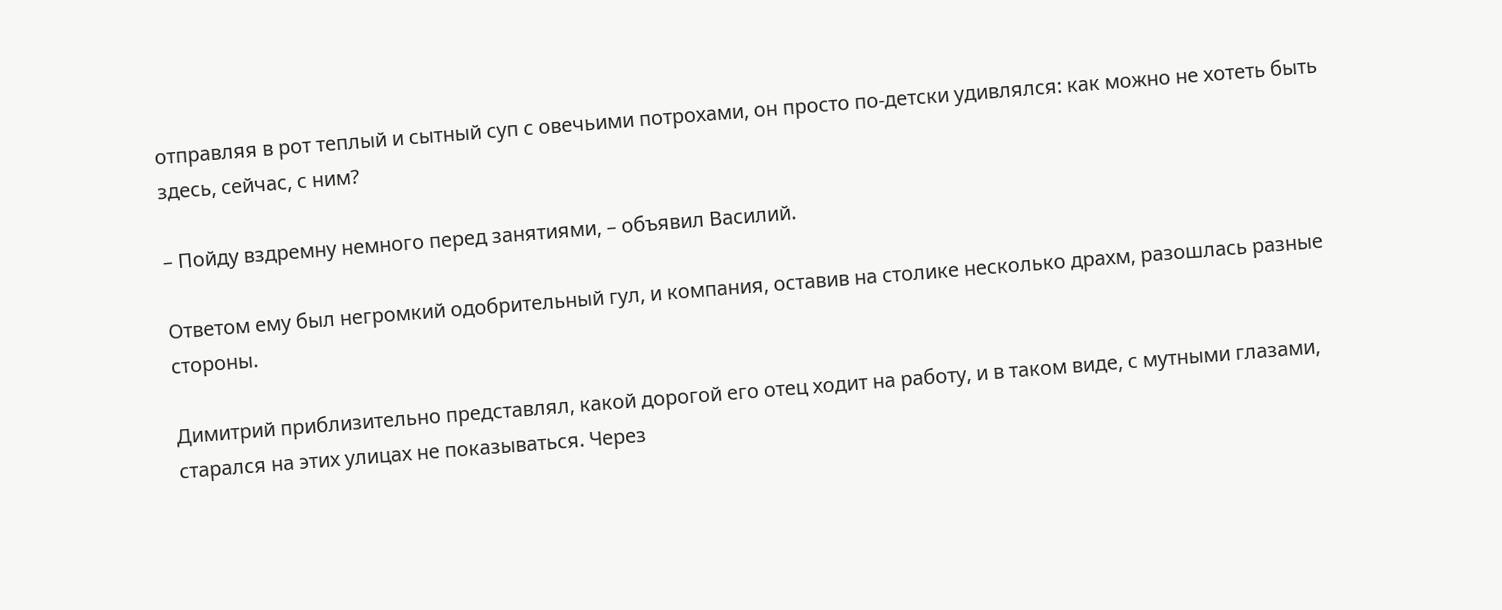отправляя в рот теплый и сытный суп с овечьими потрохами, он просто по-детски удивлялся: как можно не хотеть быть здесь, сейчас, с ним?

– Пойду вздремну немного перед занятиями, – объявил Василий.

Ответом ему был негромкий одобрительный гул, и компания, оставив на столике несколько драхм, разошлась разные стороны.

Димитрий приблизительно представлял, какой дорогой его отец ходит на работу, и в таком виде, с мутными глазами, старался на этих улицах не показываться. Через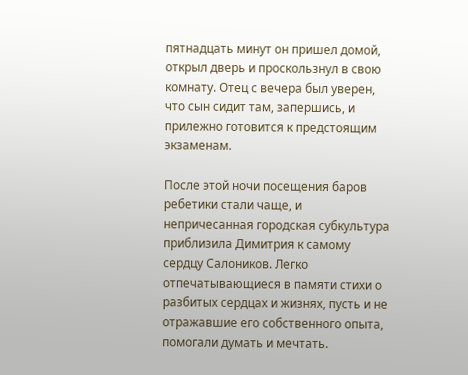пятнадцать минут он пришел домой, открыл дверь и проскользнул в свою комнату. Отец с вечера был уверен, что сын сидит там, запершись, и прилежно готовится к предстоящим экзаменам.

После этой ночи посещения баров ребетики стали чаще, и непричесанная городская субкультура приблизила Димитрия к самому сердцу Салоников. Легко отпечатывающиеся в памяти стихи о разбитых сердцах и жизнях, пусть и не отражавшие его собственного опыта, помогали думать и мечтать.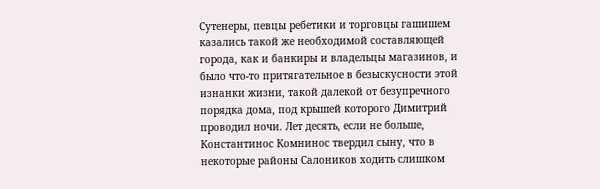Сутенеры, певцы ребетики и торговцы гашишем казались такой же необходимой составляющей города, как и банкиры и владельцы магазинов, и было что-то притягательное в безыскусности этой изнанки жизни, такой далекой от безупречного порядка дома, под крышей которого Димитрий проводил ночи. Лет десять, если не больше, Константинос Комнинос твердил сыну, что в некоторые районы Салоников ходить слишком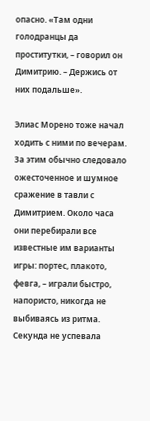опасно. «Там одни голодранцы да проститутки, – говорил он Димитрию. – Держись от них подальше».

Элиас Морено тоже начал ходить с ними по вечерам. За этим обычно следовало ожесточенное и шумное сражение в тавли с Димитрием. Около часа они перебирали все известные им варианты игры: портес, плакото, февга, – играли быстро, напористо, никогда не выбиваясь из ритма. Секунда не успевала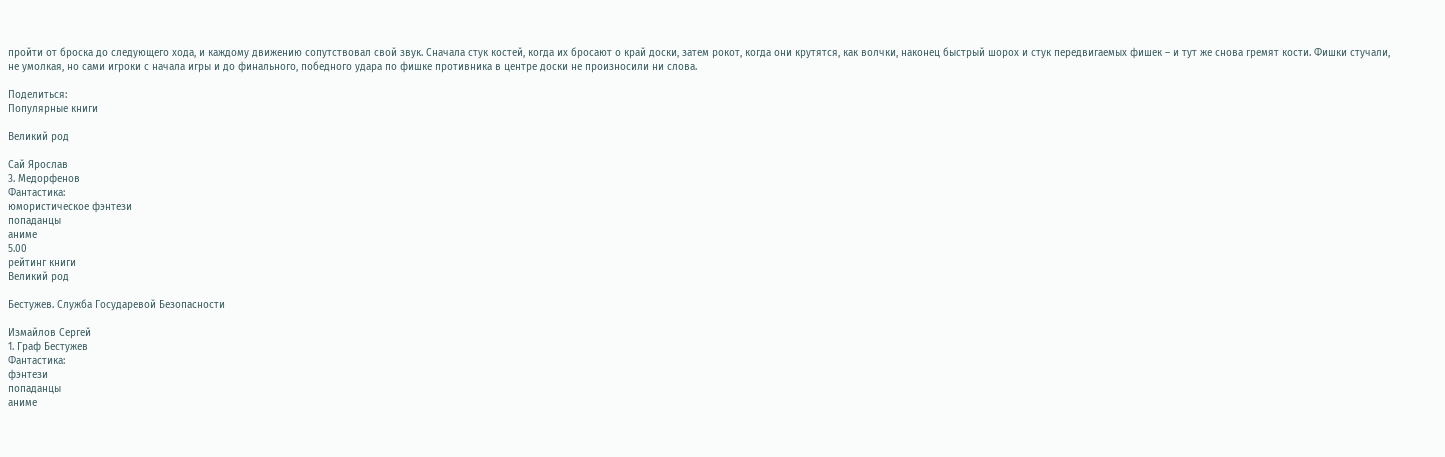пройти от броска до следующего хода, и каждому движению сопутствовал свой звук. Сначала стук костей, когда их бросают о край доски, затем рокот, когда они крутятся, как волчки, наконец быстрый шорох и стук передвигаемых фишек – и тут же снова гремят кости. Фишки стучали, не умолкая, но сами игроки с начала игры и до финального, победного удара по фишке противника в центре доски не произносили ни слова.

Поделиться:
Популярные книги

Великий род

Сай Ярослав
3. Медорфенов
Фантастика:
юмористическое фэнтези
попаданцы
аниме
5.00
рейтинг книги
Великий род

Бестужев. Служба Государевой Безопасности

Измайлов Сергей
1. Граф Бестужев
Фантастика:
фэнтези
попаданцы
аниме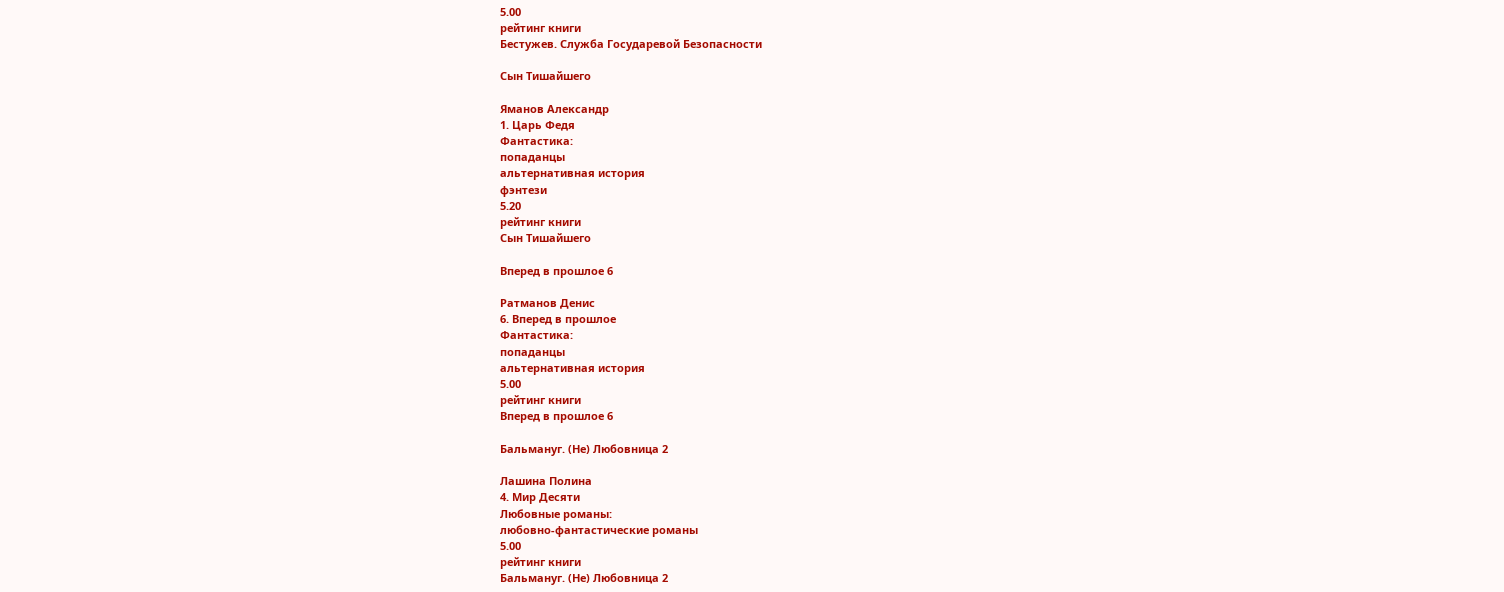5.00
рейтинг книги
Бестужев. Служба Государевой Безопасности

Сын Тишайшего

Яманов Александр
1. Царь Федя
Фантастика:
попаданцы
альтернативная история
фэнтези
5.20
рейтинг книги
Сын Тишайшего

Вперед в прошлое 6

Ратманов Денис
6. Вперед в прошлое
Фантастика:
попаданцы
альтернативная история
5.00
рейтинг книги
Вперед в прошлое 6

Бальмануг. (Не) Любовница 2

Лашина Полина
4. Мир Десяти
Любовные романы:
любовно-фантастические романы
5.00
рейтинг книги
Бальмануг. (Не) Любовница 2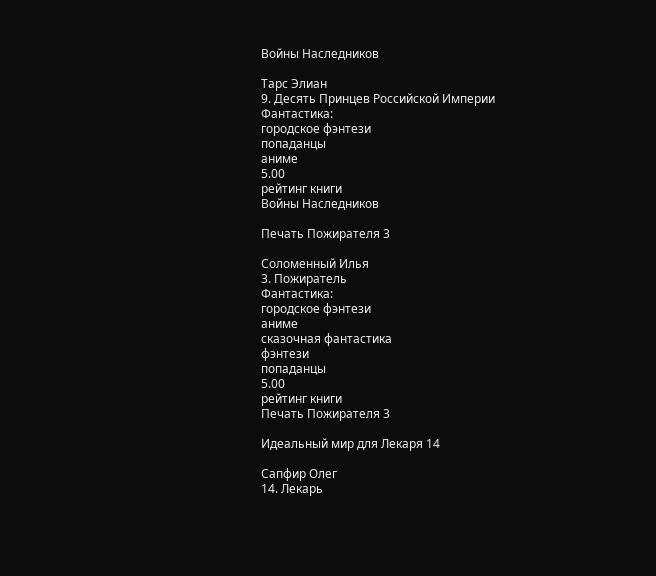Войны Наследников

Тарс Элиан
9. Десять Принцев Российской Империи
Фантастика:
городское фэнтези
попаданцы
аниме
5.00
рейтинг книги
Войны Наследников

Печать Пожирателя 3

Соломенный Илья
3. Пожиратель
Фантастика:
городское фэнтези
аниме
сказочная фантастика
фэнтези
попаданцы
5.00
рейтинг книги
Печать Пожирателя 3

Идеальный мир для Лекаря 14

Сапфир Олег
14. Лекарь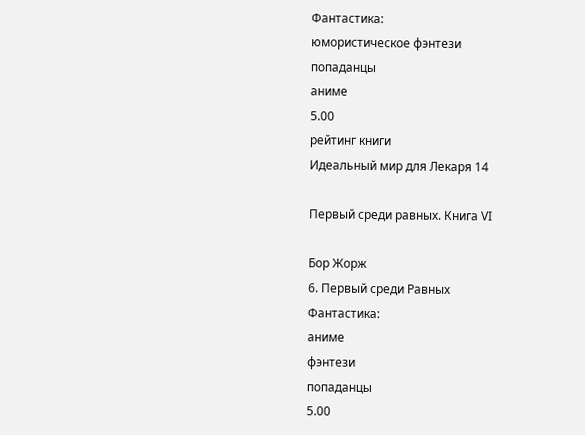Фантастика:
юмористическое фэнтези
попаданцы
аниме
5.00
рейтинг книги
Идеальный мир для Лекаря 14

Первый среди равных. Книга VI

Бор Жорж
6. Первый среди Равных
Фантастика:
аниме
фэнтези
попаданцы
5.00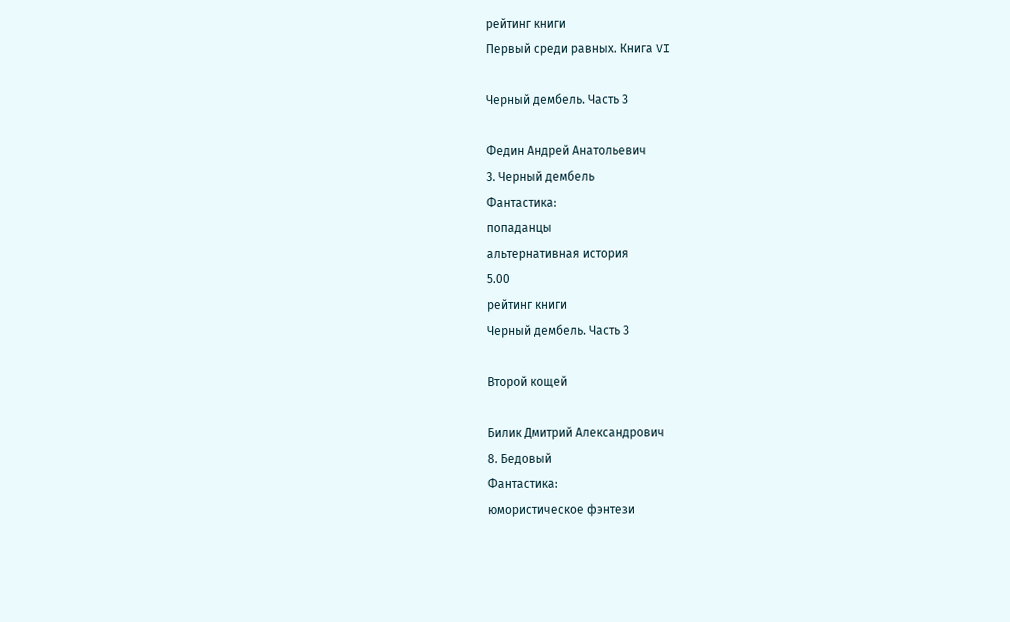рейтинг книги
Первый среди равных. Книга VI

Черный дембель. Часть 3

Федин Андрей Анатольевич
3. Черный дембель
Фантастика:
попаданцы
альтернативная история
5.00
рейтинг книги
Черный дембель. Часть 3

Второй кощей

Билик Дмитрий Александрович
8. Бедовый
Фантастика:
юмористическое фэнтези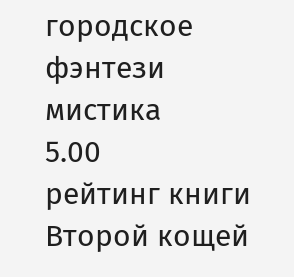городское фэнтези
мистика
5.00
рейтинг книги
Второй кощей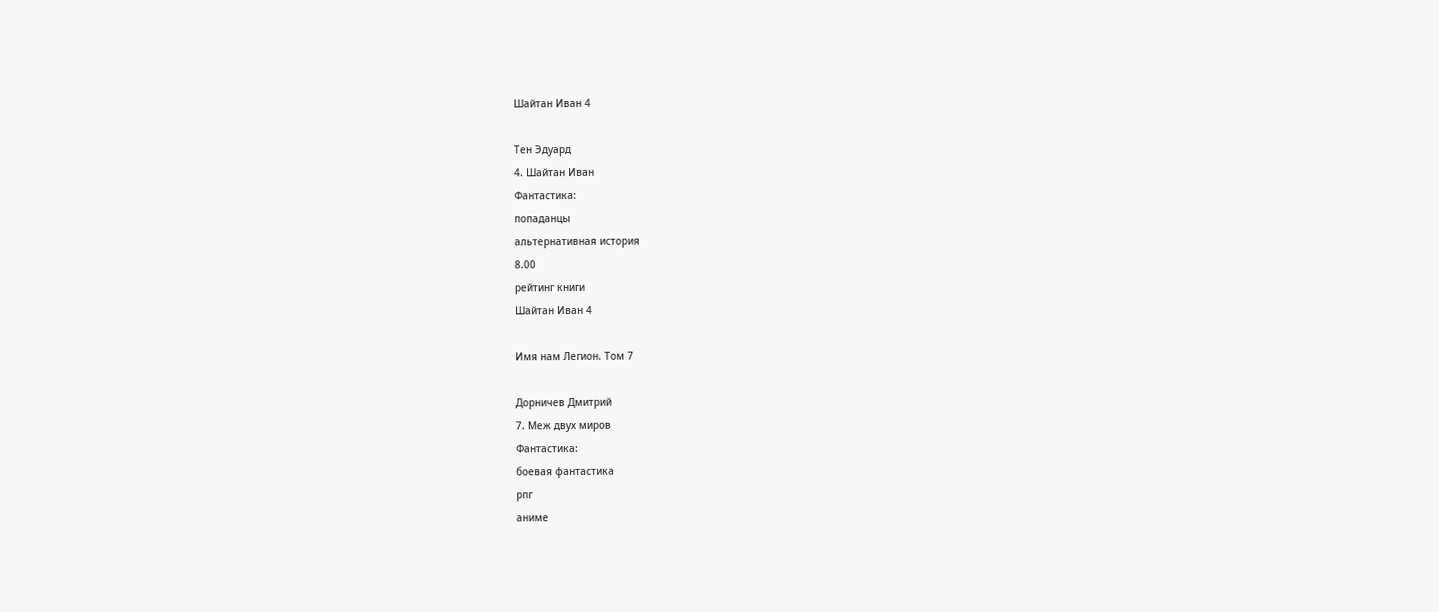Шайтан Иван 4

Тен Эдуард
4. Шайтан Иван
Фантастика:
попаданцы
альтернативная история
8.00
рейтинг книги
Шайтан Иван 4

Имя нам Легион. Том 7

Дорничев Дмитрий
7. Меж двух миров
Фантастика:
боевая фантастика
рпг
аниме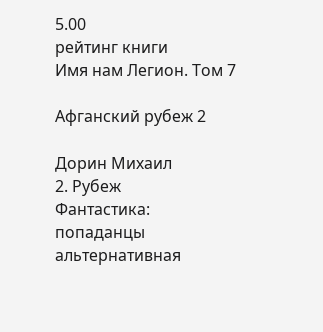5.00
рейтинг книги
Имя нам Легион. Том 7

Афганский рубеж 2

Дорин Михаил
2. Рубеж
Фантастика:
попаданцы
альтернативная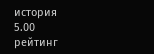история
5.00
рейтинг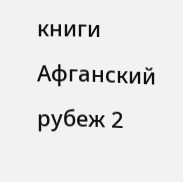книги
Афганский рубеж 2